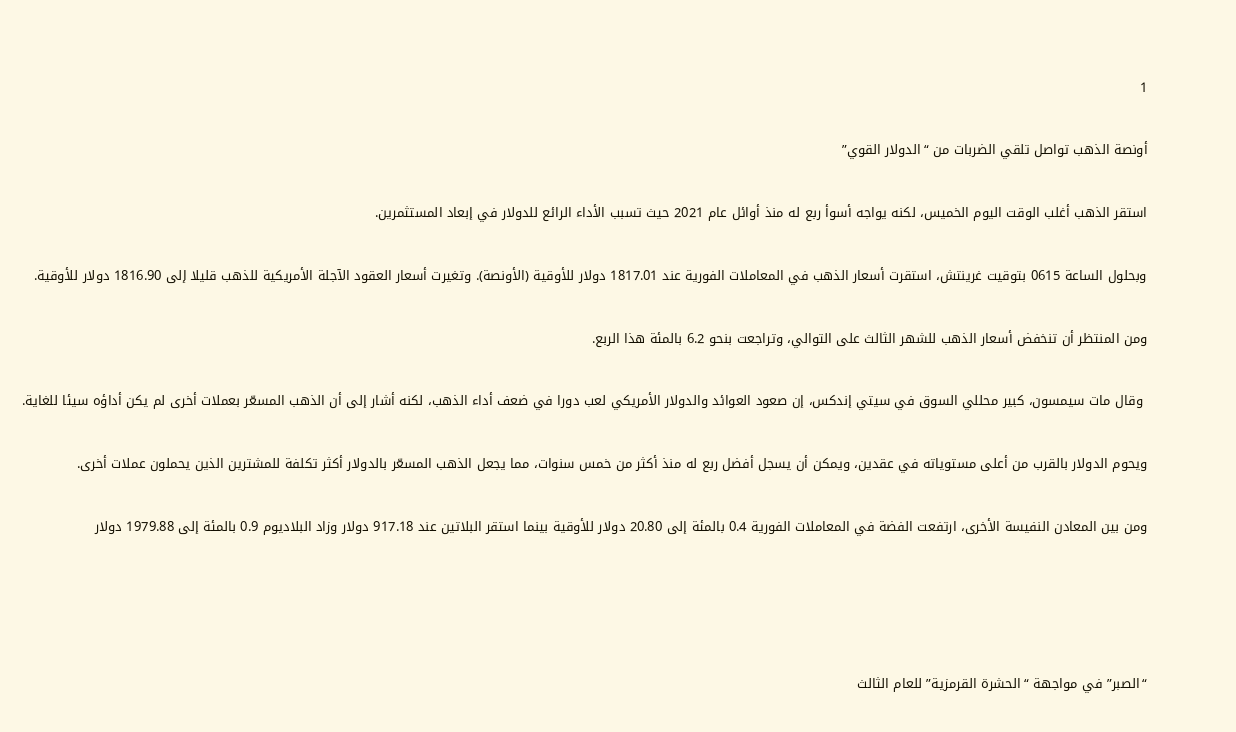1

أونصة الذهب تواصل تلقي الضربات من “الدولار القوي”

استقر الذهب أغلب الوقت اليوم الخميس، لكنه يواجه أسوأ ربع له منذ أوائل عام 2021 حيث تسبب الأداء الرائع للدولار في إبعاد المستثمرين.

وبحلول الساعة 0615 بتوقيت غرينتش، استقرت أسعار الذهب في المعاملات الفورية عند 1817.01 دولار للأوقية (الأونصة). وتغيرت أسعار العقود الآجلة الأمريكية للذهب قليلا إلى 1816.90 دولار للأوقية.

ومن المنتظر أن تنخفض أسعار الذهب للشهر الثالث على التوالي، وتراجعت بنحو 6.2 بالمئة هذا الربع.

 وقال مات سيمسون، كبير محللي السوق في سيتي إندكس، إن صعود العوائد والدولار الأمريكي لعب دورا في ضعف أداء الذهب، لكنه أشار إلى أن الذهب المسعّر بعملات أخرى لم يكن أداؤه سيئا للغاية.

ويحوم الدولار بالقرب من أعلى مستوياته في عقدين، ويمكن أن يسجل أفضل ربع له منذ أكثر من خمس سنوات، مما يجعل الذهب المسعّر بالدولار أكثر تكلفة للمشترين الذين يحملون عملات أخرى.

ومن بين المعادن النفيسة الأخرى، ارتفعت الفضة في المعاملات الفورية 0.4 بالمئة إلى 20.80 دولار للأوقية بينما استقر البلاتين عند 917.18 دولار وزاد البلاديوم 0.9 بالمئة إلى 1979.88 دولار




“الصبر” في مواجهة “الحشرة القرمزية” للعام الثالث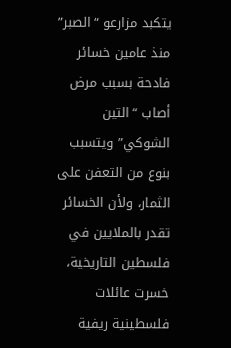يتكبد مزارعو “الصبر” منذ عامين خسائر فادحة بسبب مرض أصاب “التين الشوكي” ويتسبب بنوع من التعفن على الثمار، ولأن الخسائر تقدر بالملايين في فلسطين التاريخية، خسرت عائلات فلسطينية ريفية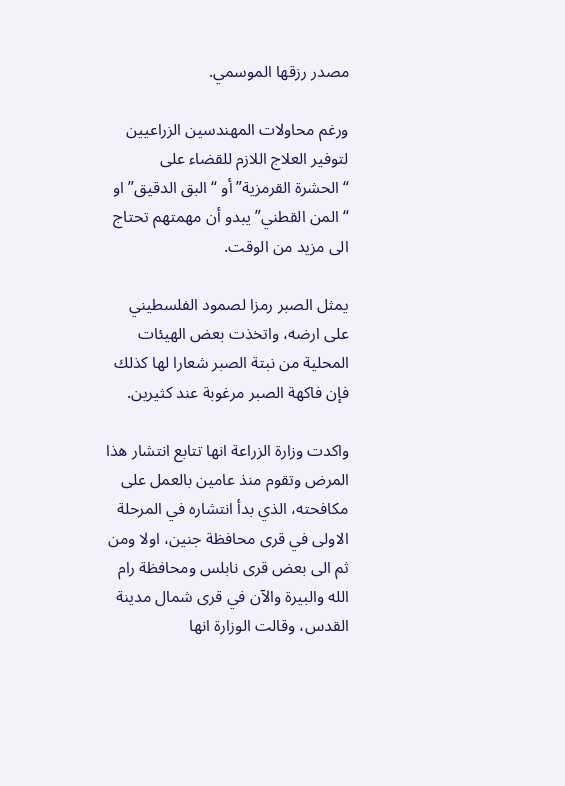مصدر رزقها الموسمي.

ورغم محاولات المهندسين الزراعيين لتوفير العلاج اللازم للقضاء على “الحشرة القرمزية” أو “البق الدقيق” او “المن القطني” يبدو أن مهمتهم تحتاج الى مزيد من الوقت.

يمثل الصبر رمزا لصمود الفلسطيني على ارضه، واتخذت بعض الهيئات المحلية من نبتة الصبر شعارا لها كذلك فإن فاكهة الصبر مرغوبة عند كثيرين.

واكدت وزارة الزراعة انها تتابع انتشار هذا المرض وتقوم منذ عامين بالعمل على مكافحته، الذي بدأ انتشاره في المرحلة الاولى في قرى محافظة جنين، اولا ومن ثم الى بعض قرى نابلس ومحافظة رام الله والبيرة والآن في قرى شمال مدينة القدس، وقالت الوزارة انها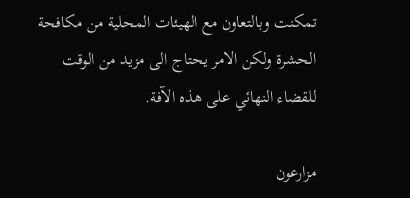تمكنت وبالتعاون مع الهيئات المحلية من مكافحة الحشرة ولكن الامر يحتاج الى مزيد من الوقت للقضاء النهائي على هذه الآفة.

مزارعون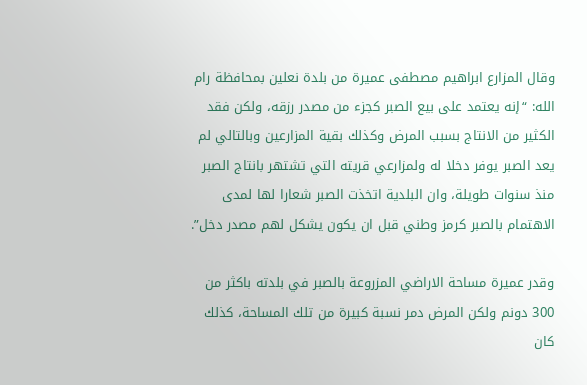وقال المزارع ابراهيم مصطفى عميرة من بلدة نعلين بمحافظة رام الله: “إنه يعتمد على بيع الصبر كجزء من مصدر رزقه، ولكن فقد الكثير من الانتاج بسبب المرض وكذلك بقية المزارعين وبالتالي لم يعد الصبر يوفر دخلا له ولمزارعي قريته التي تشتهر بانتاج الصبر منذ سنوات طويلة، وان البلدية اتخذت الصبر شعارا لها لمدى الاهتمام بالصبر كرمز وطني قبل ان يكون يشكل لهم مصدر دخل”.

وقدر عميرة مساحة الاراضي المزروعة بالصبر في بلدته باكثر من 300 دونم ولكن المرض دمر نسبة كبيرة من تلك المساحة، كذلك كان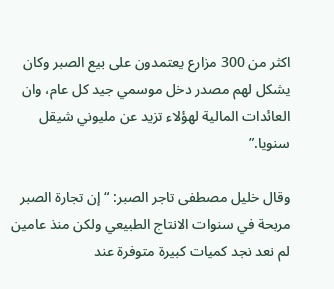اكثر من 300 مزارع يعتمدون على بيع الصبر وكان يشكل لهم مصدر دخل موسمي جيد كل عام، وان العائدات المالية لهؤلاء تزيد عن مليوني شيقل سنويا.”

وقال خليل مصطفى تاجر الصبر: “إن تجارة الصبر مربحة في سنوات الانتاج الطبيعي ولكن منذ عامين لم نعد نجد كميات كبيرة متوفرة عند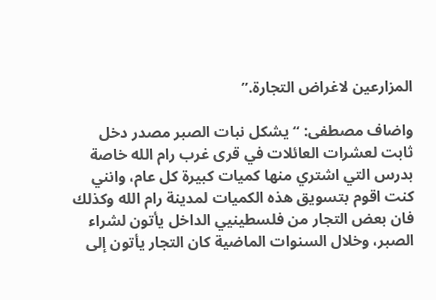المزارعين لاغراض التجارة.”

واضاف مصطفى: “يشكل نبات الصبر مصدر دخل ثابت لعشرات العائلات في قرى غرب رام الله خاصة بدرس التي اشتري منها كميات كبيرة كل عام، وانني كنت اقوم بتسويق هذه الكميات لمدينة رام الله وكذلك فان بعض التجار من فلسطينيي الداخل يأتون لشراء الصبر، وخلال السنوات الماضية كان التجار يأتون إلى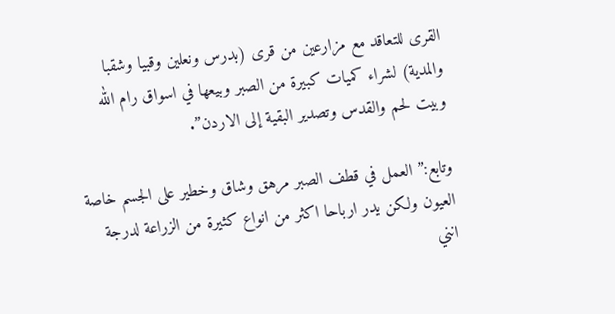القرى للتعاقد مع مزارعين من قرى (بدرس ونعلين وقبيا وشقبا والمدية) لشراء كميات كبيرة من الصبر وبيعها في اسواق رام الله وبيت لحم والقدس وتصدير البقية إلى الاردن”.

وتابع:” العمل في قطف الصبر مرهق وشاق وخطير على الجسم خاصة العيون ولكن يدر ارباحا اكثر من انواع كثيرة من الزراعة لدرجة انني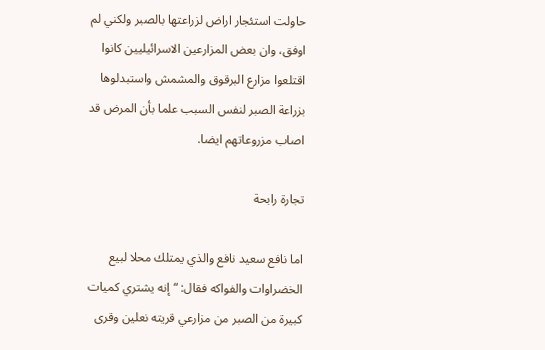حاولت استئجار اراض لزراعتها بالصبر ولكني لم اوفق، وان بعض المزارعين الاسرائيليين كانوا اقتلعوا مزارع البرقوق والمشمش واستبدلوها بزراعة الصبر لنفس السبب علما بأن المرض قد اصاب مزروعاتهم ايضا.

تجارة رابحة

اما نافع سعيد نافع والذي يمتلك محلا لبيع الخضراوات والفواكه فقال: “إنه يشتري كميات كبيرة من الصبر من مزارعي قريته نعلين وقرى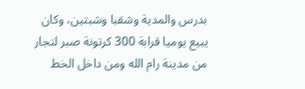بدرس والمدية وشقبا وشبتين، وكان يبيع يوميا قرابة 300 كرتونة صبر لتجار من مدينة رام الله ومن داخل الخط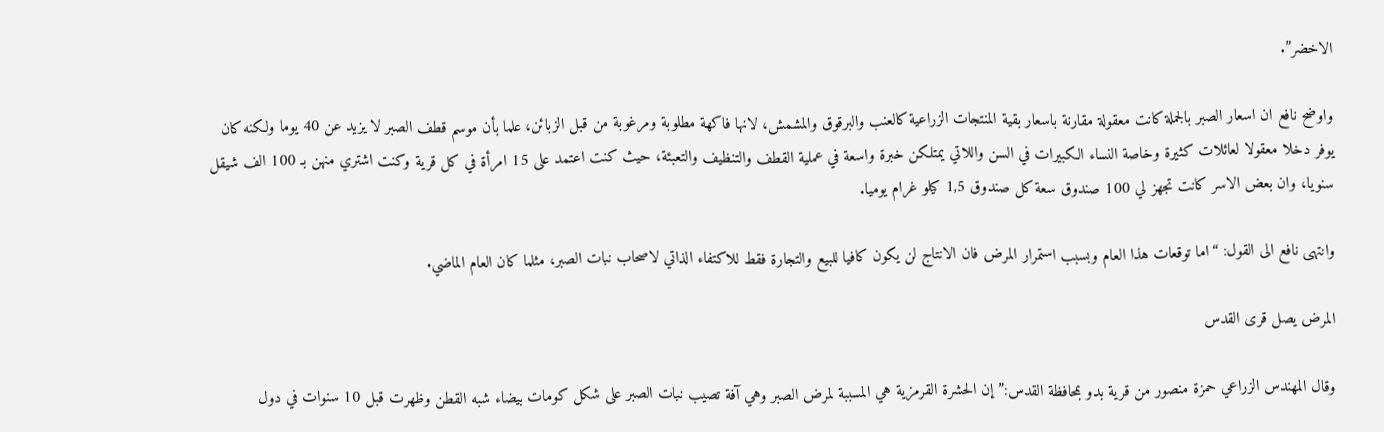الاخضر”.

واوضح نافع ان اسعار الصبر بالجملة كانت معقولة مقارنة باسعار بقية المنتجات الزراعية كالعنب والبرقوق والمشمش، لانها فاكهة مطلوبة ومرغوبة من قبل الزبائن، علما بأن موسم قطف الصبر لا يزيد عن 40 يوما ولكنه كان يوفر دخلا معقولا لعائلات كثيرة وخاصة النساء الكبيرات في السن واللاتي يمتلكن خبرة واسعة في عملية القطف والتنظيف والتعبئة، حيث كنت اعتمد على 15 امرأة في كل قرية وكنت اشتري منهن بـ 100 الف شيقل سنويا، وان بعض الاسر كانت تجهز لي 100 صندوق سعة كل صندوق 1,5 كيلو غرام يوميا.

وانتهى نافع الى القول: “اما توقعات هذا العام وبسبب استمرار المرض فان الانتاج لن يكون كافيا للبيع والتجارة فقط للاكتفاء الذاتي لاصحاب نبات الصبر، مثلما كان العام الماضي.

المرض يصل قرى القدس

وقال المهندس الزراعي حمزة منصور من قرية بدو بمحافظة القدس:” إن الحشرة القرمزية هي المسببة لمرض الصبر وهي آفة تصيب نبات الصبر على شكل كومات بيضاء شبه القطن وظهرت قبل 10 سنوات في دول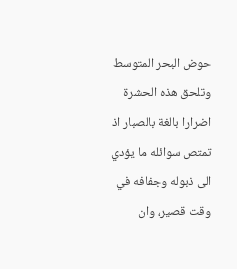حوض البحر المتوسط وتلحق هذه الحشرة اضرارا بالغة بالصبار اذ تمتص سوائله ما يؤدي الى ذبوله وجفافه في وقت قصير، وان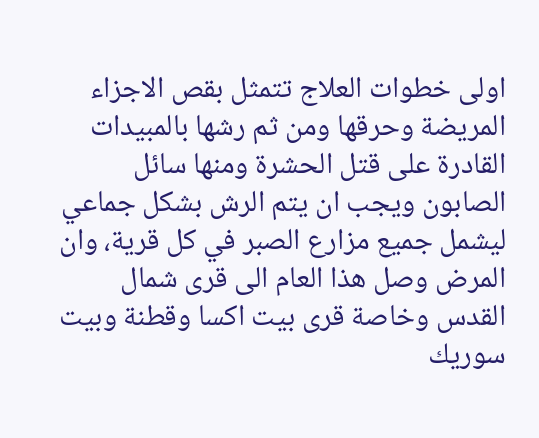اولى خطوات العلاج تتمثل بقص الاجزاء المريضة وحرقها ومن ثم رشها بالمبيدات القادرة على قتل الحشرة ومنها سائل الصابون ويجب ان يتم الرش بشكل جماعي ليشمل جميع مزارع الصبر في كل قرية، وان المرض وصل هذا العام الى قرى شمال القدس وخاصة قرى بيت اكسا وقطنة وبيت سوريك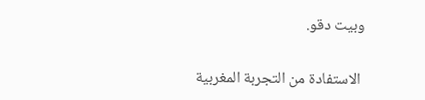وبيت دقو.

 الاستفادة من التجربة المغربية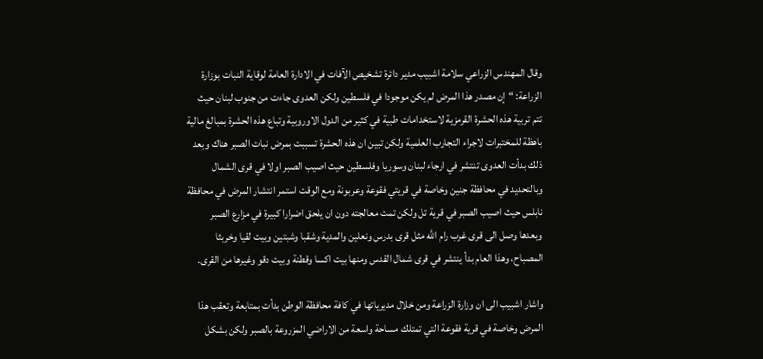وقال المهندس الزراعي سلامة اشبيب مدير دائرة تشخيص الآفات في الادارة العامة لوقاية النبات بوزارة الزراعة: “إن مصدر هذا المرض لم يكن موجودا في فلسطين ولكن العدوى جاءت من جنوب لبنان حيث تتم تربية هذه الحشرة القرمزية لاستخدامات طبية في كثير من الدول الاوروبية وتباع هذه الحشرة بمبالغ مالية باهظة للمختبرات لاجراء التجارب العلمية ولكن تبين ان هذه الحشرة تسببت بمرض نبات الصبر هناك وبعد ذلك بدأت العدوى تنتشر في ارجاء لبنان وسوريا وفلسطين حيث اصيب الصبر اولا في قرى الشمال وبالتحديد في محافظة جنين وخاصة في قريتي فقوعة وعربونة ومع الوقت استمر انتشار المرض في محافظة نابلس حيث اصيب الصبر في قرية تل ولكن تمت معالجته دون ان يلحق اضرارا كبيرة في مزارع الصبر وبعدها وصل الى قرى غرب رام الله مثل قرى بدرس ونعلين والمدية وشقبا وشبتين وبيت لقيا وخربثا المصباح، وهذا العام بدأ ينتشر في قرى شمال القدس ومنها بيت اكسا وقطنة وبيت دقو وغيرها من القرى.

واشار اشبيب الى ان وزارة الزراعة ومن خلال مديرياتها في كافة محافظة الوطن بدأت بمتابعة وتعقب هذا المرض وخاصة في قرية فقوعة التي تمتلك مساحة واسعة من الاراضي المزروعة بالصبر ولكن بشكل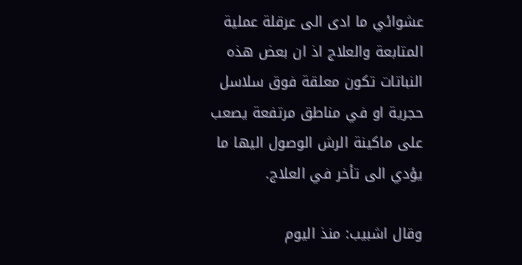عشوائي ما ادى الى عرقلة عملية المتابعة والعلاج اذ ان بعض هذه النباتات تكون معلقة فوق سلاسل حجرية او في مناطق مرتفعة يصعب على ماكينة الرش الوصول اليها ما يؤدي الى تأخر في العلاج.

وقال اشبيب: منذ اليوم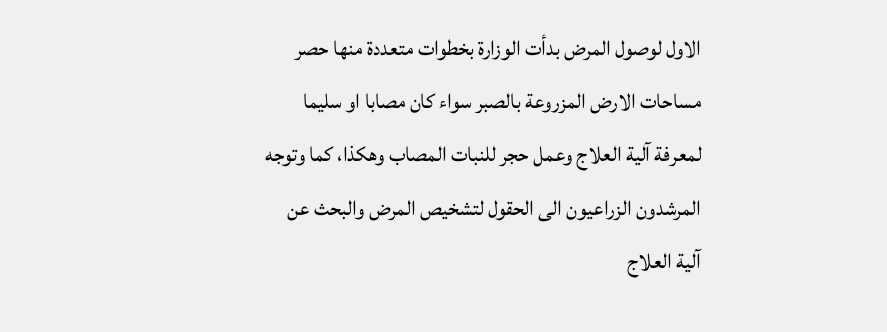الاول لوصول المرض بدأت الوزارة بخطوات متعددة منها حصر مساحات الارض المزروعة بالصبر سواء كان مصابا او سليما لمعرفة آلية العلاج وعمل حجر للنبات المصاب وهكذا، كما وتوجه المرشدون الزراعيون الى الحقول لتشخيص المرض والبحث عن آلية العلاج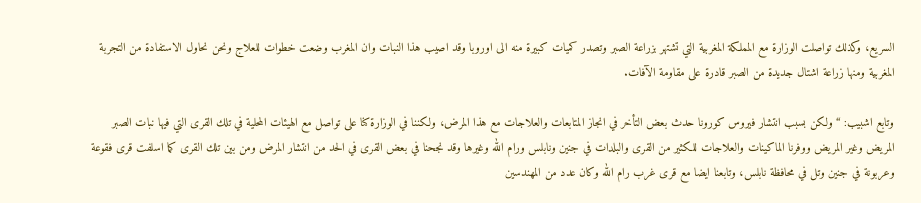السريع، وكذلك تواصلت الوزارة مع المملكة المغربية التي تشتهر بزراعة الصبر وتصدر كميات كبيرة منه الى اوروبا وقد اصيب هذا النبات وان المغرب وضعت خطوات للعلاج ونحن نحاول الاستفادة من التجربة المغربية ومنها زراعة اشتال جديدة من الصبر قادرة على مقاومة الآفات.

وتابع اشبيب: “ولكن بسبب انتشار فيروس كورونا حدث بعض التأخر في انجاز المتابعات والعلاجات مع هذا المرض، ولكننا في الوزارة كنا على تواصل مع الهيئات المحلية في تلك القرى التي فيها نبات الصبر المريض وغير المريض ووفرنا الماكينات والعلاجات للكثير من القرى والبلدات في جنين ونابلس ورام الله وغيرها وقد نجحنا في بعض القرى في الحد من انتشار المرض ومن بين تلك القرى كما اسلفت قرى فقوعة وعربونة في جنين وتل في محافظة نابلس، وتابعنا ايضا مع قرى غرب رام الله وكان عدد من المهندسين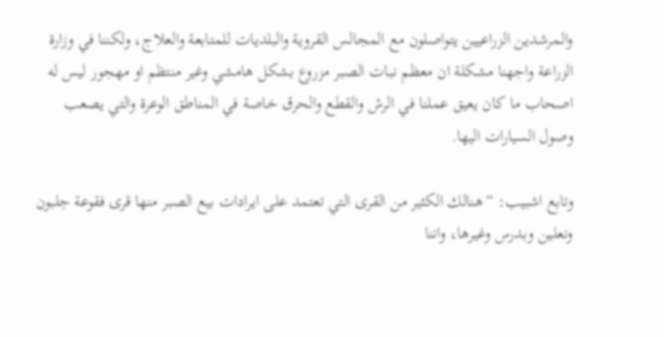والمرشدين الزراعيين يتواصلون مع المجالس القروية والبلديات للمتابعة والعلاج، ولكننا في وزارة الزراعة واجهنا مشكلة ان معظم نبات الصبر مزروع بشكل هامشي وغير منتظم او مهجور ليس له اصحاب ما كان يعيق عملنا في الرش والقطع والحرق خاصة في المناطق الوعرة والتي يصعب وصول السيارات اليها.

وتابع اشبيب: “هنالك الكثير من القرى التي تعتمد على ايرادات بيع الصبر منها قرى فقوعة جلبون ونعلين وبدرس وغيرها، واننا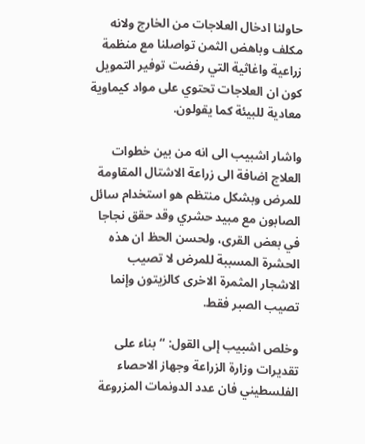حاولنا ادخال العلاجات من الخارج ولانه مكلف وباهض الثمن تواصلنا مع منظمة زراعية واغاثية التي رفضت توفير التمويل كون ان العلاجات تحتوي على مواد كيماوية معادية للبيئة كما يقولون.

واشار اشبيب الى انه من بين خطوات العلاج اضافة الى زراعة الاشتال المقاومة للمرض وبشكل منتظم هو استخدام سائل الصابون مع مبيد حشري وقد حقق نجاجا في بعض القرى، ولحسن الحظ ان هذه الحشرة المسببة للمرض لا تصيب الاشجار المثمرة الاخرى كالزيتون وإنما تصيب الصبر فقط.

وخلص اشبيب إلى القول: “بناء على تقديرات وزارة الزراعة وجهاز الاحصاء الفلسطيني فان عدد الدونمات المزروعة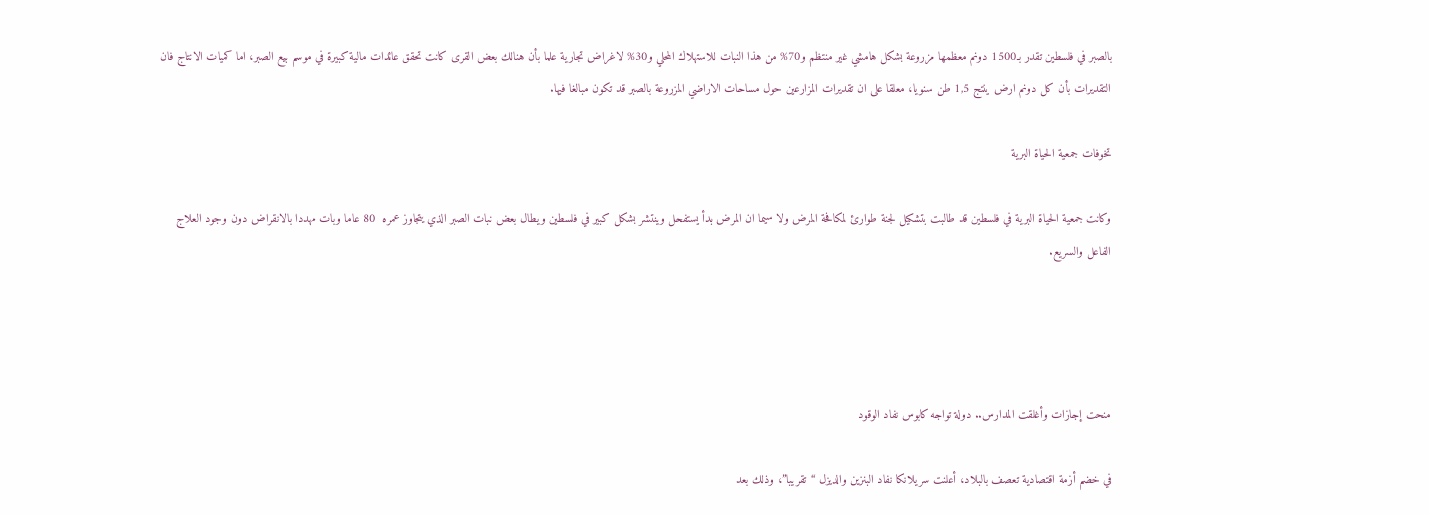بالصبر في فلسطين تقدر بـ1500 دونم معظمها مزروعة بشكل هامشي غير منتظم و70% من هذا النبات للاستهلاك المحلي و30% لاغراض تجارية علما بأن هنالك بعض القرى كانت تحقق عائدات مالية كبيرة في موسم بيع الصبر، اما كميات الانتاج فان التقديرات بأن كل دونم ارض ينتج 1,5 طن سنويا، معلقا على ان تقديرات المزارعين حول مساحات الاراضي المزروعة بالصبر قد تكون مبالغا فيها.

تخوفات جمعية الحياة البرية

وكانت جمعية الحياة البرية في فلسطين قد طالبت بتشكيل لجنة طوارئ لمكافحة المرض ولا سيما ان المرض بدأ يستفحل وينتشر بشكل كبير في فلسطين ويطال بعض نبات الصبر الذي يتجاوز عمره  80 عاما وبات مهددا بالانقراض دون وجود العلاج الفاعل والسريع.




منحت إجازات وأغلقت المدارس.. دولة تواجه كابوس نفاد الوقود

في خضم أزمة اقتصادية تعصف بالبلاد، أعلنت سريلانكا نفاد البنزين والديزل “تقريبا”، وذلك بعد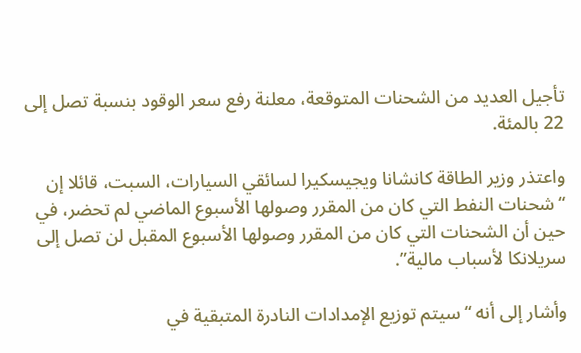تأجيل العديد من الشحنات المتوقعة، معلنة رفع سعر الوقود بنسبة تصل إلى 22 بالمئة.

واعتذر وزير الطاقة كانشانا ويجيسكيرا لسائقي السيارات، السبت، قائلا إن “شحنات النفط التي كان من المقرر وصولها الأسبوع الماضي لم تحضر، في حين أن الشحنات التي كان من المقرر وصولها الأسبوع المقبل لن تصل إلى سريلانكا لأسباب مالية”.

وأشار إلى أنه “سيتم توزيع الإمدادات النادرة المتبقية في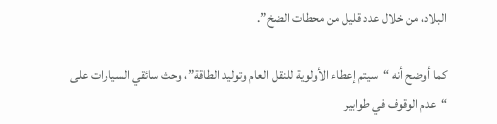البلاد، من خلال عدد قليل من محطات الضخ”.

كما أوضح أنه “سيتم إعطاء الأولوية للنقل العام وتوليد الطاقة”، وحث سائقي السيارات على “عدم الوقوف في طوابير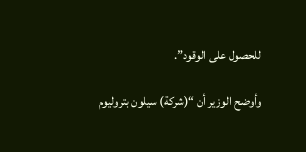للحصول على الوقود”.

وأوضح الوزير أن “(شركة) سيلون بتروليوم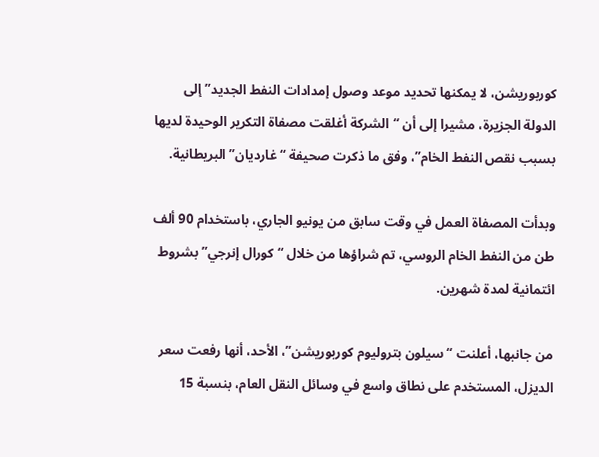كوربوريشن، لا يمكنها تحديد موعد وصول إمدادات النفط الجديد” إلى الدولة الجزيرة، مشيرا إلى أن “الشركة أغلقت مصفاة التكرير الوحيدة لديها بسبب نقص النفط الخام”، وفق ما ذكرت صحيفة “غارديان” البريطانية.

وبدأت المصفاة العمل في وقت سابق من يونيو الجاري، باستخدام 90 ألف طن من النفط الخام الروسي، تم شراؤها من خلال “كورال إنرجي” بشروط ائتمانية لمدة شهرين.

من جانبها، أعلنت “سيلون بتروليوم كوربوريشن”، الأحد، أنها رفعت سعر الديزل، المستخدم على نطاق واسع في وسائل النقل العام، بنسبة 15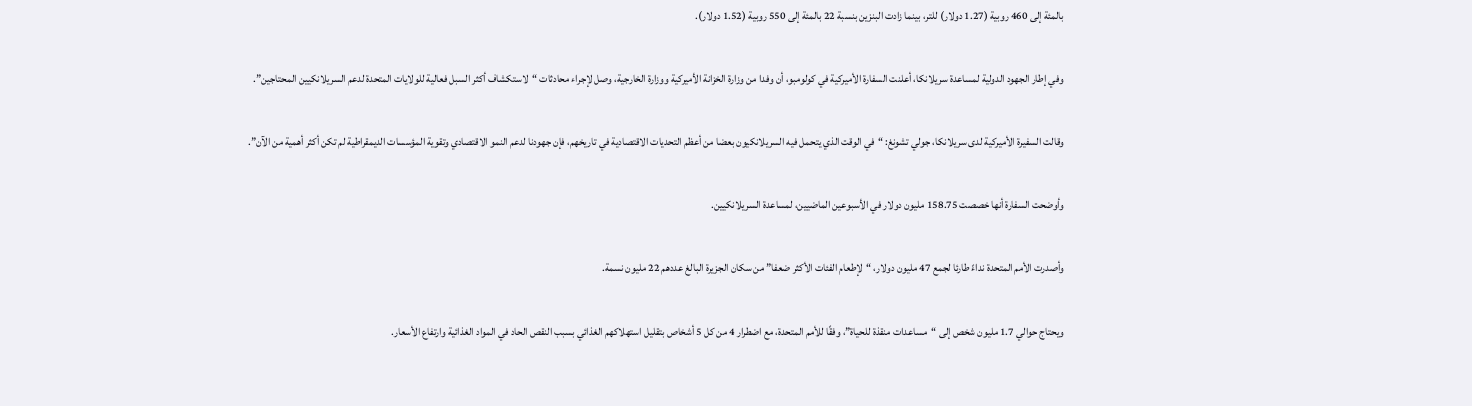بالمئة إلى 460 روبية (1.27 دولار) للتر، بينما زادت البنزين بنسبة 22 بالمئة إلى 550 روبية (1.52 دولار).

وفي إطار الجهود الدولية لمساعدة سريلانكا، أعلنت السفارة الأميركية في كولومبو، أن وفدا من وزارة الخزانة الأميركية ووزارة الخارجية، وصل لإجراء محادثات “لاستكشاف أكثر السبل فعالية للولايات المتحدة لدعم السريلانكيين المحتاجين”.

وقالت السفيرة الأميركية لدى سريلانكا، جولي تشونغ: “في الوقت الذي يتحمل فيه السريلانكيون بعضا من أعظم التحديات الاقتصادية في تاريخهم، فإن جهودنا لدعم النمو الاقتصادي وتقوية المؤسسات الديمقراطية لم تكن أكثر أهمية من الآن”.

وأوضحت السفارة أنها خصصت 158.75 مليون دولار في الأسبوعين الماضيين، لمساعدة السريلانكيين.

وأصدرت الأمم المتحدة نداءً طارئا لجمع 47 مليون دولار، “لإطعام الفئات الأكثر ضعفا” من سكان الجزيرة البالغ عددهم 22 مليون نسمة.

ويحتاج حوالي 1.7 مليون شخص إلى “مساعدات منقذة للحياة”، وفقًا للأمم المتحدة، مع اضطرار 4 من كل 5 أشخاص بتقليل استهلاكهم الغذائي بسبب النقص الحاد في المواد الغذائية وارتفاع الأسعار.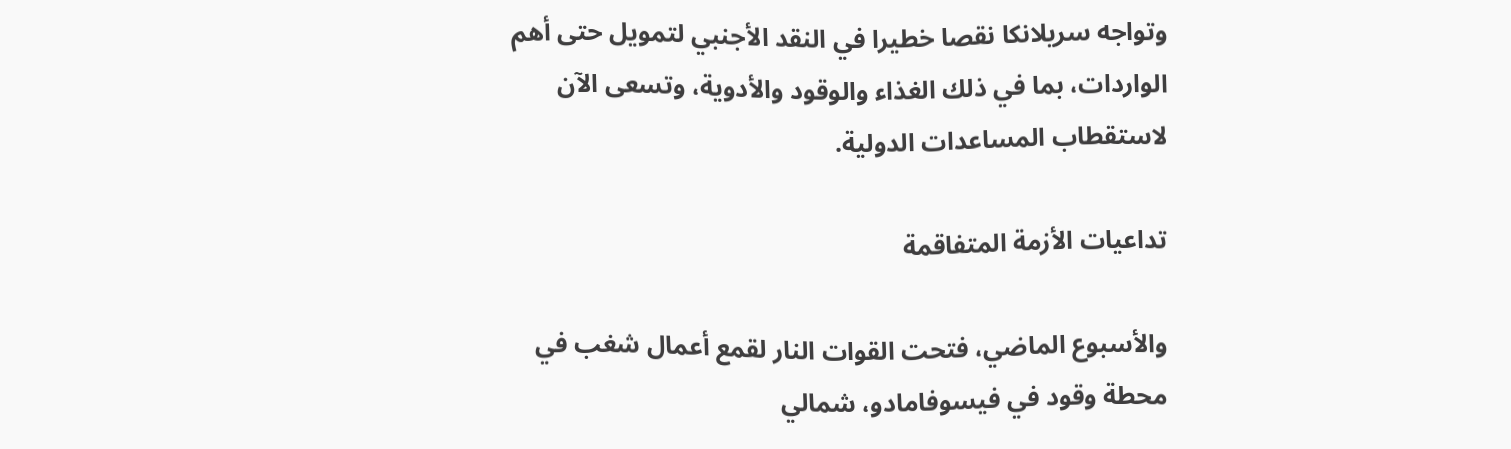وتواجه سريلانكا نقصا خطيرا في النقد الأجنبي لتمويل حتى أهم الواردات، بما في ذلك الغذاء والوقود والأدوية، وتسعى الآن لاستقطاب المساعدات الدولية.

تداعيات الأزمة المتفاقمة

والأسبوع الماضي، فتحت القوات النار لقمع أعمال شغب في محطة وقود في فيسوفامادو، شمالي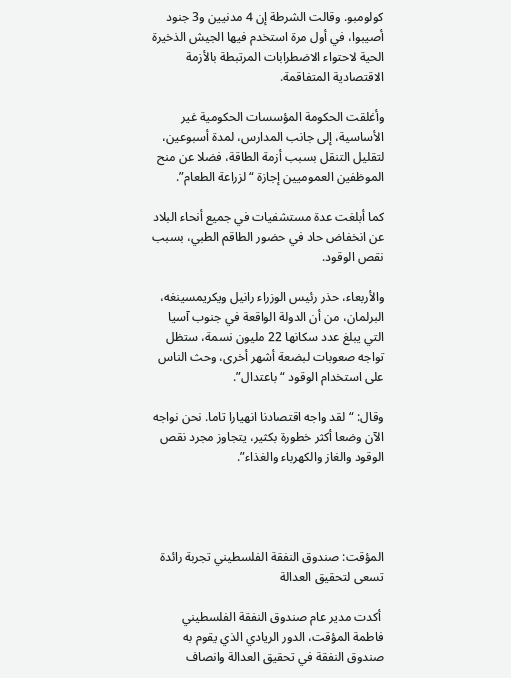كولومبو. وقالت الشرطة إن 4 مدنيين و3 جنود أصيبوا، في أول مرة استخدم فيها الجيش الذخيرة الحية لاحتواء الاضطرابات المرتبطة بالأزمة الاقتصادية المتفاقمة.

وأغلقت الحكومة المؤسسات الحكومية غير الأساسية، إلى جانب المدارس، لمدة أسبوعين، لتقليل التنقل بسبب أزمة الطاقة، فضلا عن منح الموظفين العموميين إجازة “لزراعة الطعام”.

كما أبلغت عدة مستشفيات في جميع أنحاء البلاد عن انخفاض حاد في حضور الطاقم الطبي، بسبب نقص الوقود.

والأربعاء، حذر رئيس الوزراء رانيل ويكريمسينغه، البرلمان، من أن الدولة الواقعة في جنوب آسيا التي يبلغ عدد سكانها 22 مليون نسمة، ستظل تواجه صعوبات لبضعة أشهر أخرى، وحث الناس على استخدام الوقود “باعتدال”.

وقال: “لقد واجه اقتصادنا انهيارا تاما. نحن نواجه الآن وضعا أكثر خطورة بكثير، يتجاوز مجرد نقص الوقود والغاز والكهرباء والغذاء”.




المؤقت: صندوق النفقة الفلسطيني تجربة رائدة تسعى لتحقيق العدالة

 أكدت مدير عام صندوق النفقة الفلسطيني فاطمة المؤقت، الدور الريادي الذي يقوم به صندوق النفقة في تحقيق العدالة وانصاف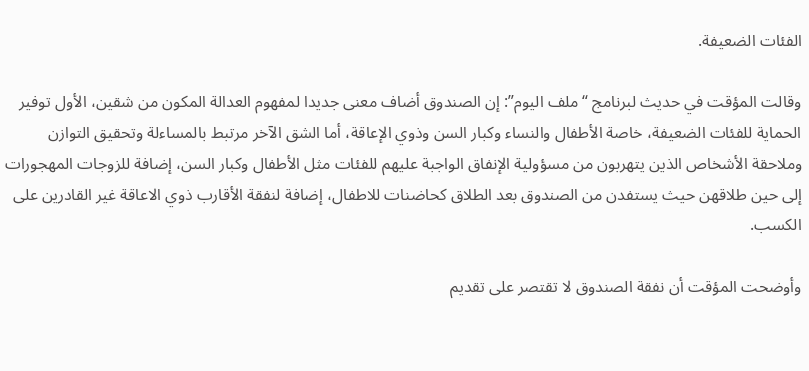الفئات الضعيفة.

وقالت المؤقت في حديث لبرنامج “ملف اليوم”: إن الصندوق أضاف معنى جديدا لمفهوم العدالة المكون من شقين، الأول توفير الحماية للفئات الضعيفة، خاصة الأطفال والنساء وكبار السن وذوي الإعاقة، أما الشق الآخر مرتبط بالمساءلة وتحقيق التوازن وملاحقة الأشخاص الذين يتهربون من مسؤولية الإنفاق الواجبة عليهم للفئات مثل الأطفال وكبار السن، إضافة للزوجات المهجورات إلى حين طلاقهن حيث يستفدن من الصندوق بعد الطلاق كحاضنات للاطفال، إضافة لنفقة الأقارب ذوي الاعاقة غير القادرين على الكسب.

وأوضحت المؤقت أن نفقة الصندوق لا تقتصر على تقديم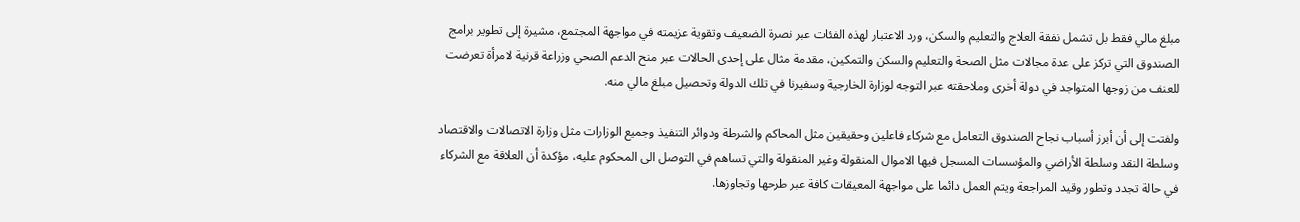مبلغ مالي فقط بل تشمل نفقة العلاج والتعليم والسكن، ورد الاعتبار لهذه الفئات عبر نصرة الضعيف وتقوية عزيمته في مواجهة المجتمع، مشيرة إلى تطوير برامج الصندوق التي تركز على عدة مجالات مثل الصحة والتعليم والسكن والتمكين، مقدمة مثال على إحدى الحالات عبر منح الدعم الصحي وزراعة قرنية لامرأة تعرضت للعنف من زوجها المتواجد في دولة أخرى وملاحقته عبر التوجه لوزارة الخارجية وسفيرنا في تلك الدولة وتحصيل مبلغ مالي منه.

ولفتت إلى أن أبرز أسباب نجاح الصندوق التعامل مع شركاء فاعلين وحقيقين مثل المحاكم والشرطة ودوائر التنفيذ وجميع الوزارات مثل وزارة الاتصالات والاقتصاد وسلطة النقد وسلطة الأراضي والمؤسسات المسجل فيها الاموال المنقولة وغير المنقولة والتي تساهم في التوصل الى المحكوم عليه، مؤكدة أن العلاقة مع الشركاء في حالة تجدد وتطور وقيد المراجعة ويتم العمل دائما على مواجهة المعيقات كافة عبر طرحها وتجاوزها.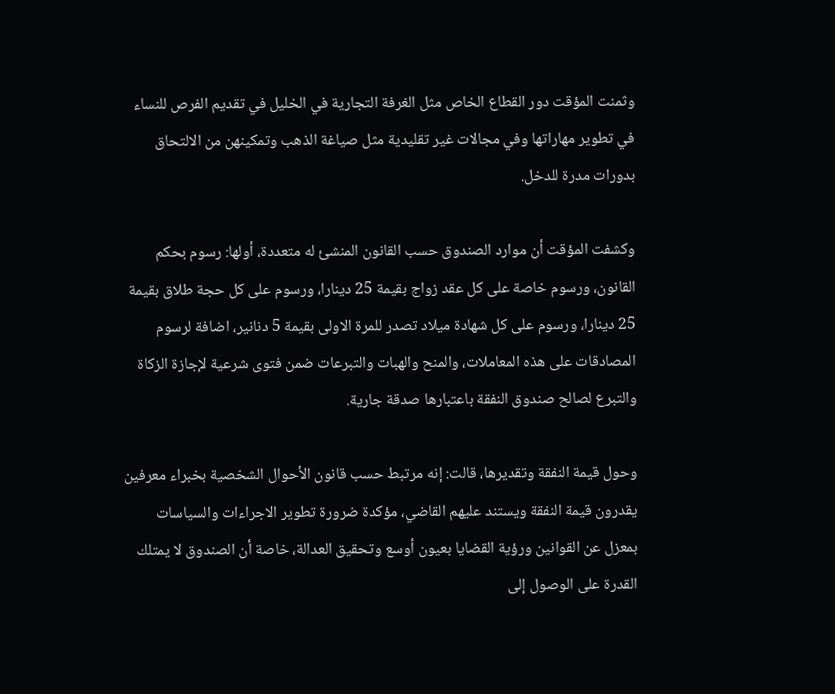وثمنت المؤقت دور القطاع الخاص مثل الغرفة التجارية في الخليل في تقديم الفرص للنساء في تطوير مهاراتها وفي مجالات غير تقليدية مثل صياغة الذهب وتمكينهن من الالتحاق بدورات مدرة للدخل.

وكشفت المؤقت أن موارد الصندوق حسب القانون المنشئ له متعددة، أولها: رسوم بحكم القانون، ورسوم خاصة على كل عقد زواج بقيمة 25 دينارا، ورسوم على كل حجة طلاق بقيمة 25 دينارا، ورسوم على كل شهادة ميلاد تصدر للمرة الاولى بقيمة 5 دنانير، اضافة لرسوم المصادقات على هذه المعاملات، والمنح والهبات والتبرعات ضمن فتوى شرعية لإجازة الزكاة والتبرع لصالح صندوق النفقة باعتبارها صدقة جارية.

وحول قيمة النفقة وتقديرها، قالت: إنه مرتبط حسب قانون الأحوال الشخصية بخبراء معرفين يقدرون قيمة النفقة ويستند عليهم القاضي، مؤكدة ضرورة تطوير الاجراءات والسياسات بمعزل عن القوانين ورؤية القضايا بعيون أوسع وتحقيق العدالة، خاصة أن الصندوق لا يمتلك القدرة على الوصول إلى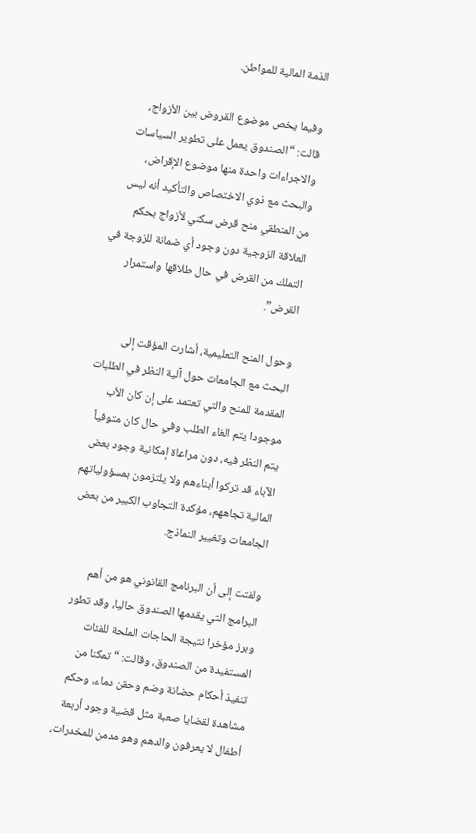الذمة المالية للمواطن.

وفيما يخص موضوع القروض بين الأزواج، قالت: “الصندوق يعمل على تطوير السياسات والاجراءات واحدة منها موضوع الإقراض، والبحث مع ذوي الاختصاص والتأكيد أنه ليس من المنطقي منح قرض سكني لأزواج بحكم العلاقة الزوجية دون وجود أي ضمانة للزوجة في التملك من القرض في حال طلاقها واستمرار القرض”.

وحول المنح التعليمية، أشارت المؤقت إلى البحث مع الجامعات حول آلية النظر في الطلبات المقدمة للمنح والتي تعتمد على إن كان الأب موجودا يتم الغاء الطلب وفي حال كان متوفياً يتم النظر فيه، دون مراعاة إمكانية وجود بعض الآباء قد تركوا أبناءهم ولا يلتزمون بمسؤولياتهم المالية تجاههم، مؤكدة التجاوب الكبير من بعض الجامعات وتغيير النماذج.

ولفتت إلى أن البرنامج القانوني هو من أهم البرامج التي يقدمها الصندوق حاليا، وقد تطور وبرز مؤخرا نتيجة الحاجات الملحة للفئات المستفيدة من الصندوق، وقالت: “تمكنا من تنفيذ أحكام حضانة وضم وحقن دماء، وحكم مشاهدة لقضايا صعبة مثل قضية وجود أربعة أطفال لا يعرفون والدهم وهو مدمن للمخدرات،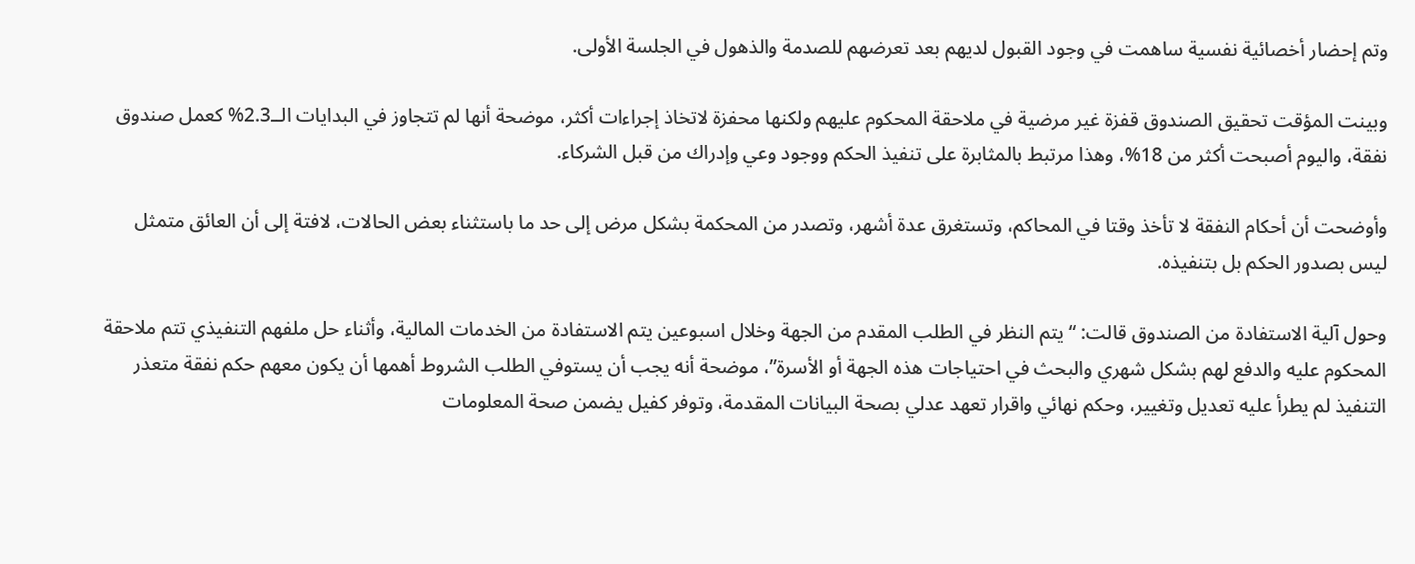وتم إحضار أخصائية نفسية ساهمت في وجود القبول لديهم بعد تعرضهم للصدمة والذهول في الجلسة الأولى.

وبينت المؤقت تحقيق الصندوق قفزة غير مرضية في ملاحقة المحكوم عليهم ولكنها محفزة لاتخاذ إجراءات أكثر، موضحة أنها لم تتجاوز في البدايات الــ2.3% كعمل صندوق نفقة، واليوم أصبحت أكثر من 18%، وهذا مرتبط بالمثابرة على تنفيذ الحكم ووجود وعي وإدراك من قبل الشركاء.

وأوضحت أن أحكام النفقة لا تأخذ وقتا في المحاكم، وتستغرق عدة أشهر، وتصدر من المحكمة بشكل مرض إلى حد ما باستثناء بعض الحالات، لافتة إلى أن العائق متمثل ليس بصدور الحكم بل بتنفيذه.

وحول آلية الاستفادة من الصندوق قالت: “يتم النظر في الطلب المقدم من الجهة وخلال اسبوعين يتم الاستفادة من الخدمات المالية، وأثناء حل ملفهم التنفيذي تتم ملاحقة المحكوم عليه والدفع لهم بشكل شهري والبحث في احتياجات هذه الجهة أو الأسرة”، موضحة أنه يجب أن يستوفي الطلب الشروط أهمها أن يكون معهم حكم نفقة متعذر التنفيذ لم يطرأ عليه تعديل وتغيير، وحكم نهائي واقرار تعهد عدلي بصحة البيانات المقدمة، وتوفر كفيل يضمن صحة المعلومات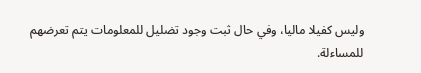وليس كفيلا ماليا، وفي حال ثبت وجود تضليل للمعلومات يتم تعرضهم للمساءلة.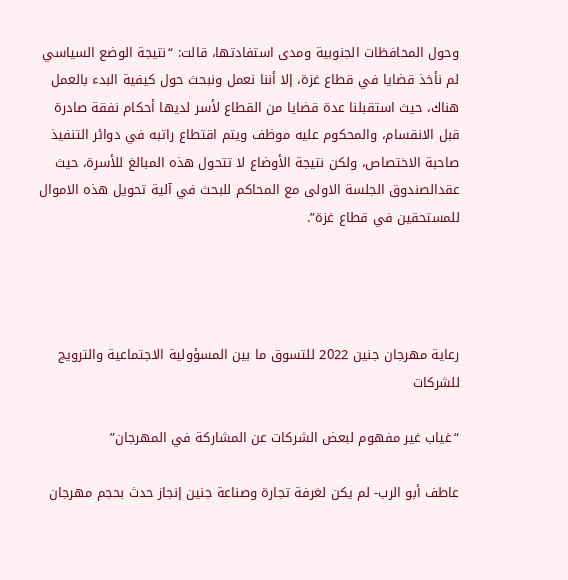وحول المحافظات الجنوبية ومدى استفادتها، قالت: “نتيجة الوضع السياسي لم نأخذ قضايا في قطاع غزة، إلا أننا نعمل ونبحث حول كيفية البدء بالعمل هناك، حيث استقبلنا عدة قضايا من القطاع لأسر لديها أحكام نفقة صادرة قبل الانقسام، والمحكوم عليه موظف ويتم اقتطاع راتبه في دوائر التنفيذ صاحبة الاختصاص، ولكن نتيجة الأوضاع لا تتحول هذه المبالغ للأسرة، حيث عقدالصندوق الجلسة الاولى مع المحاكم للبحث في آلية تحويل هذه الاموال للمستحقين في قطاع غزة”.




رعاية مهرجان جنين 2022 للتسوق ما بين المسؤولية الاجتماعية والترويج للشركات

“غياب غير مفهوم لبعض الشركات عن المشاركة في المهرجان”

عاطف أبو الرب- لم يكن لغرفة تجارة وصناعة جنين إنجاز حدث بحجم مهرجان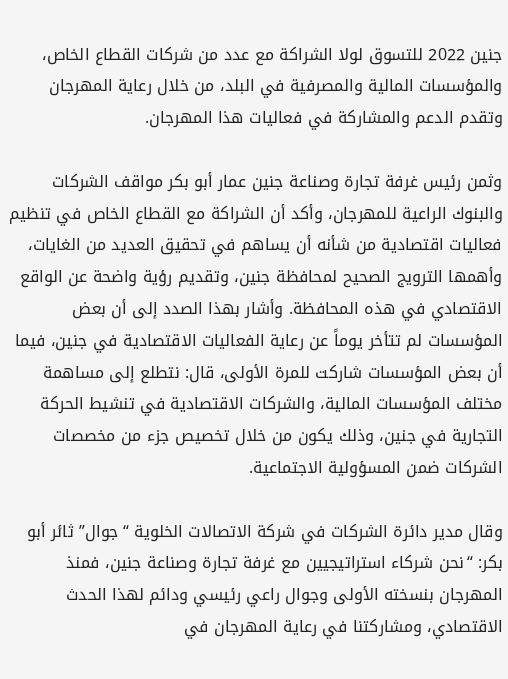جنين 2022 للتسوق لولا الشراكة مع عدد من شركات القطاع الخاص، والمؤسسات المالية والمصرفية في البلد، من خلال رعاية المهرجان وتقدم الدعم والمشاركة في فعاليات هذا المهرجان.

وثمن رئيس غرفة تجارة وصناعة جنين عمار أبو بكر مواقف الشركات والبنوك الراعية للمهرجان، وأكد أن الشراكة مع القطاع الخاص في تنظيم فعاليات اقتصادية من شأنه أن يساهم في تحقيق العديد من الغايات، وأهمها الترويج الصحيح لمحافظة جنين، وتقديم رؤية واضحة عن الواقع الاقتصادي في هذه المحافظة. وأشار بهذا الصدد إلى أن بعض المؤسسات لم تتأخر يوماً عن رعاية الفعاليات الاقتصادية في جنين، فيما أن بعض المؤسسات شاركت للمرة الأولى، قال: نتطلع إلى مساهمة مختلف المؤسسات المالية، والشركات الاقتصادية في تنشيط الحركة التجارية في جنين، وذلك يكون من خلال تخصيص جزء من مخصصات الشركات ضمن المسؤولية الاجتماعية.

وقال مدير دائرة الشركات في شركة الاتصالات الخلوية “جوال” ثائر أبو بكر: “نحن شركاء استراتيجيين مع غرفة تجارة وصناعة جنين، فمنذ المهرجان بنسخته الأولى وجوال راعي رئيسي ودائم لهذا الحدث الاقتصادي، ومشاركتنا في رعاية المهرجان في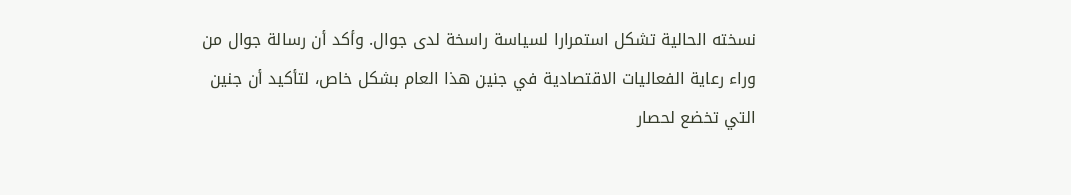نسخته الحالية تشكل استمرارا لسياسة راسخة لدى جوال. وأكد أن رسالة جوال من وراء رعاية الفعاليات الاقتصادية في جنين هذا العام بشكل خاص، لتأكيد أن جنين التي تخضع لحصار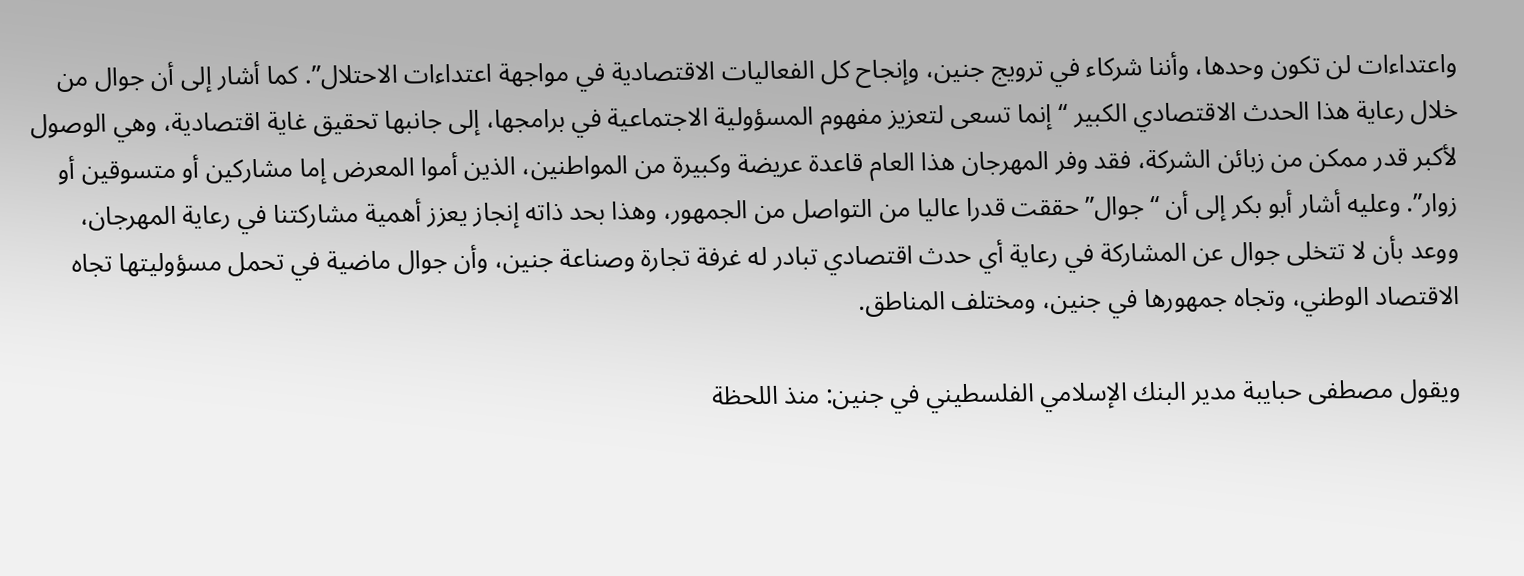واعتداءات لن تكون وحدها، وأننا شركاء في ترويج جنين، وإنجاح كل الفعاليات الاقتصادية في مواجهة اعتداءات الاحتلال”. كما أشار إلى أن جوال من خلال رعاية هذا الحدث الاقتصادي الكبير “إنما تسعى لتعزيز مفهوم المسؤولية الاجتماعية في برامجها، إلى جانبها تحقيق غاية اقتصادية، وهي الوصول لأكبر قدر ممكن من زبائن الشركة، فقد وفر المهرجان هذا العام قاعدة عريضة وكبيرة من المواطنين، الذين أموا المعرض إما مشاركين أو متسوقين أو زوار”. وعليه أشار أبو بكر إلى أن “جوال” حققت قدرا عاليا من التواصل من الجمهور، وهذا بحد ذاته إنجاز يعزز أهمية مشاركتنا في رعاية المهرجان، ووعد بأن لا تتخلى جوال عن المشاركة في رعاية أي حدث اقتصادي تبادر له غرفة تجارة وصناعة جنين، وأن جوال ماضية في تحمل مسؤوليتها تجاه الاقتصاد الوطني، وتجاه جمهورها في جنين، ومختلف المناطق.

ويقول مصطفى حبايبة مدير البنك الإسلامي الفلسطيني في جنين: منذ اللحظة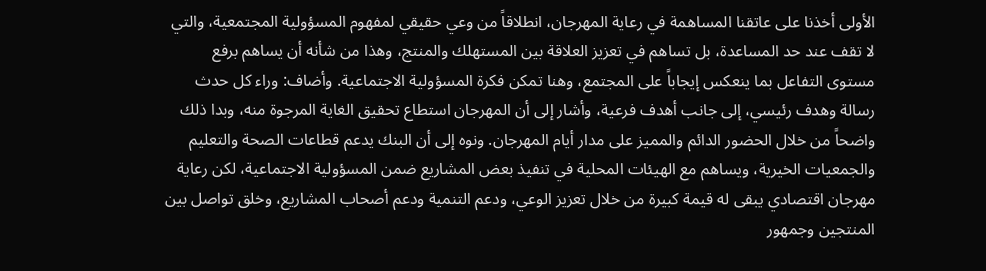الأولى أخذنا على عاتقنا المساهمة في رعاية المهرجان، انطلاقاً من وعي حقيقي لمفهوم المسؤولية المجتمعية، والتي لا تقف عند حد المساعدة، بل تساهم في تعزيز العلاقة بين المستهلك والمنتج، وهذا من شأنه أن يساهم برفع مستوى التفاعل بما ينعكس إيجاباً على المجتمع، وهنا تمكن فكرة المسؤولية الاجتماعية. وأضاف: وراء كل حدث رسالة وهدف رئيسي، إلى جانب أهدف فرعية، وأشار إلى أن المهرجان استطاع تحقيق الغاية المرجوة منه، وبدا ذلك واضحاً من خلال الحضور الدائم والمميز على مدار أيام المهرجان. ونوه إلى أن البنك يدعم قطاعات الصحة والتعليم والجمعيات الخيرية، ويساهم مع الهيئات المحلية في تنفيذ بعض المشاريع ضمن المسؤولية الاجتماعية، لكن رعاية مهرجان اقتصادي يبقى له قيمة كبيرة من خلال تعزيز الوعي، ودعم التنمية ودعم أصحاب المشاريع، وخلق تواصل بين المنتجين وجمهور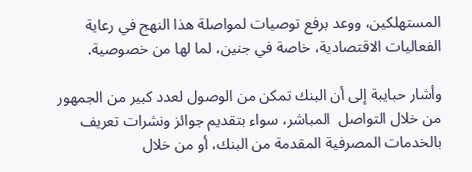المستهلكين، ووعد برفع توصيات لمواصلة هذا النهج في رعاية الفعاليات الاقتصادية، خاصة في جنين، لما لها من خصوصية.

وأشار حبايبة إلى أن البنك تمكن من الوصول لعدد كبير من الجمهور من خلال التواصل  المباشر، سواء بتقديم جوائز ونشرات تعريف بالخدمات المصرفية المقدمة من البنك، أو من خلال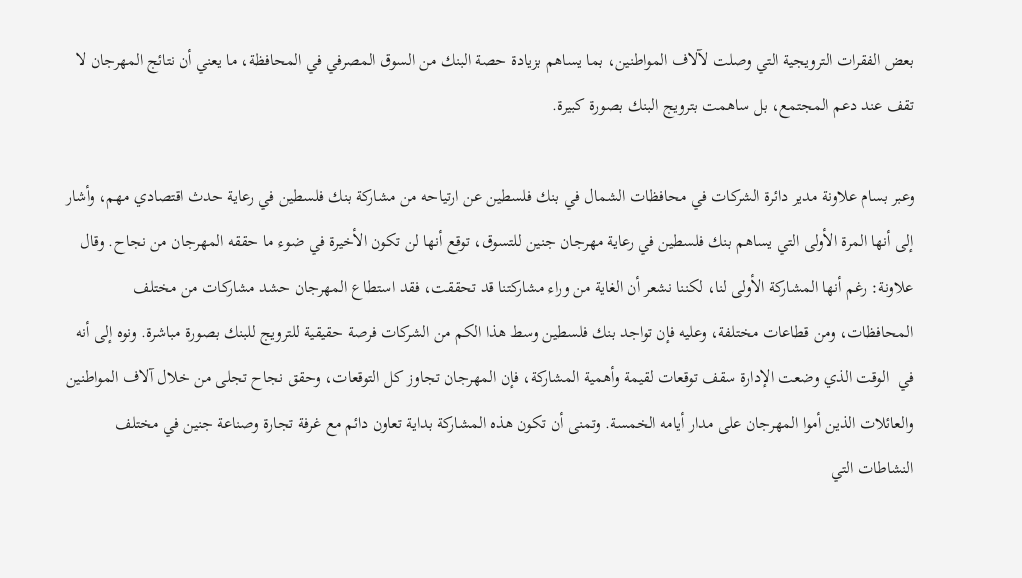بعض الفقرات الترويجية التي وصلت لآلاف المواطنين، بما يساهم بزيادة حصة البنك من السوق المصرفي في المحافظة، ما يعني أن نتائج المهرجان لا تقف عند دعم المجتمع، بل ساهمت بترويج البنك بصورة كبيرة.

وعبر بسام علاونة مدير دائرة الشركات في محافظات الشمال في بنك فلسطين عن ارتياحه من مشاركة بنك فلسطين في رعاية حدث اقتصادي مهم، وأشار إلى أنها المرة الأولى التي يساهم بنك فلسطين في رعاية مهرجان جنين للتسوق، توقع أنها لن تكون الأخيرة في ضوء ما حققه المهرجان من نجاح. وقال علاونة: رغم أنها المشاركة الأولى لنا، لكننا نشعر أن الغاية من وراء مشاركتنا قد تحققت، فقد استطاع المهرجان حشد مشاركات من مختلف المحافظات، ومن قطاعات مختلفة، وعليه فإن تواجد بنك فلسطين وسط هذا الكم من الشركات فرصة حقيقية للترويج للبنك بصورة مباشرة. ونوه إلى أنه في  الوقت الذي وضعت الإدارة سقف توقعات لقيمة وأهمية المشاركة، فإن المهرجان تجاوز كل التوقعات، وحقق نجاح تجلى من خلال آلاف المواطنين والعائلات الذين أموا المهرجان على مدار أيامه الخمسة. وتمنى أن تكون هذه المشاركة بداية تعاون دائم مع غرفة تجارة وصناعة جنين في مختلف النشاطات التي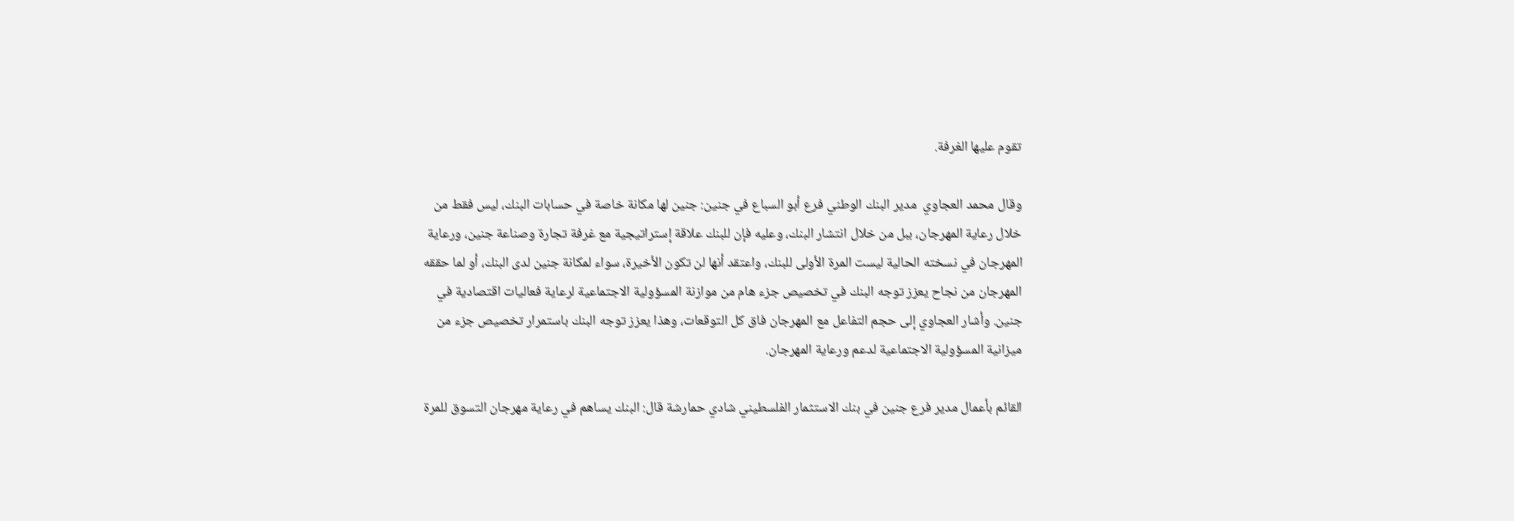تقوم عليها الغرفة.

وقال محمد العجاوي  مدير البنك الوطني فرع أبو السباع في جنين: جنين لها مكانة خاصة في حسابات البنك، ليس فقط من خلال رعاية المهرجان، ببل من خلال انتشار البنك، وعليه فإن للبنك علاقة إستراتيجية مع غرفة تجارة وصناعة جنين، ورعاية المهرجان في نسخته الحالية ليست المرة الأولى للبنك، واعتقد أنها لن تكون الأخيرة، سواء لمكانة جنين لدى البنك، أو لما حققه المهرجان من نجاح يعزز توجه البنك في تخصيص جزء هام من موازنة المسؤولية الاجتماعية لرعاية فعاليات اقتصادية في جنين. وأشار العجاوي إلى حجم التفاعل مع المهرجان فاق كل التوقعات، وهذا يعزز توجه البنك باستمرار تخصيص جزء من ميزانية المسؤولية الاجتماعية لدعم ورعاية المهرجان.

القائم بأعمال مدير فرع جنين في بنك الاستثمار الفلسطيني شادي حمارشة قال: البنك يساهم في رعاية مهرجان التسوق للمرة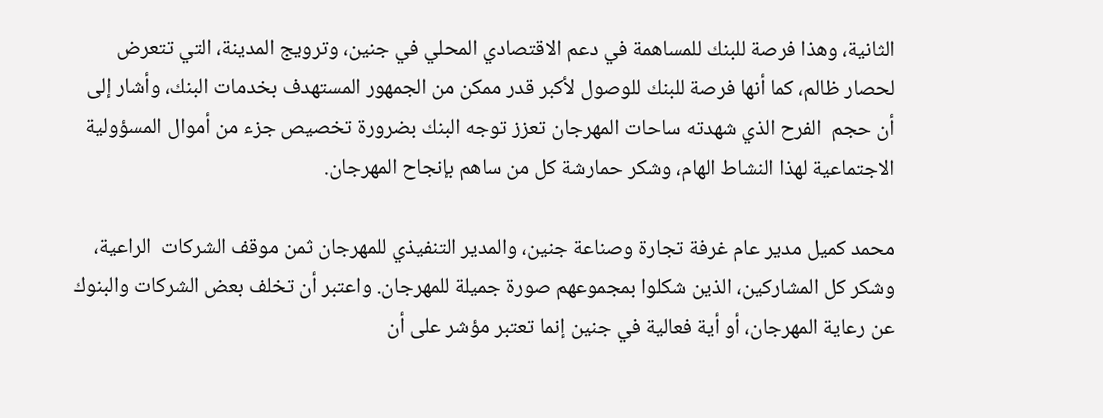الثانية، وهذا فرصة للبنك للمساهمة في دعم الاقتصادي المحلي في جنين، وترويج المدينة، التي تتعرض لحصار ظالم، كما أنها فرصة للبنك للوصول لأكبر قدر ممكن من الجمهور المستهدف بخدمات البنك، وأشار إلى أن حجم  الفرح الذي شهدته ساحات المهرجان تعزز توجه البنك بضرورة تخصيص جزء من أموال المسؤولية الاجتماعية لهذا النشاط الهام، وشكر حمارشة كل من ساهم بإنجاح المهرجان.

محمد كميل مدير عام غرفة تجارة وصناعة جنين، والمدير التنفيذي للمهرجان ثمن موقف الشركات  الراعية، وشكر كل المشاركين، الذين شكلوا بمجموعهم صورة جميلة للمهرجان. واعتبر أن تخلف بعض الشركات والبنوك عن رعاية المهرجان، أو أية فعالية في جنين إنما تعتبر مؤشر على أن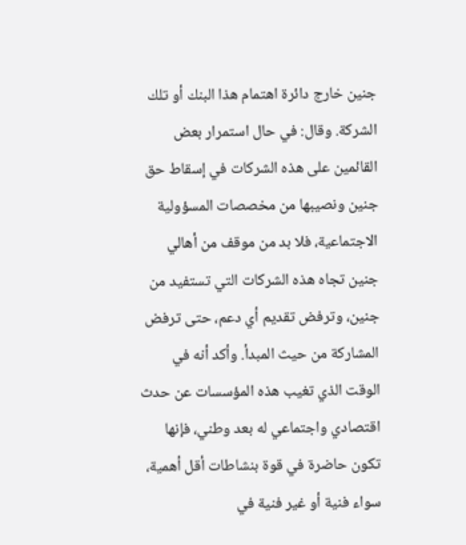جنين خارج دائرة اهتمام هذا البنك أو تلك الشركة. وقال: في حال استمرار بعض القائمين على هذه الشركات في إسقاط حق جنين ونصيبها من مخصصات المسؤولية الاجتماعية، فلا بد من موقف من أهالي جنين تجاه هذه الشركات التي تستفيد من جنين، وترفض تقديم أي دعم، حتى ترفض المشاركة من حيث المبدأ. وأكد أنه في الوقت الذي تغيب هذه المؤسسات عن حدث اقتصادي واجتماعي له بعد وطني، فإنها تكون حاضرة في قوة بنشاطات أقل أهمية، سواء فنية أو غير فنية في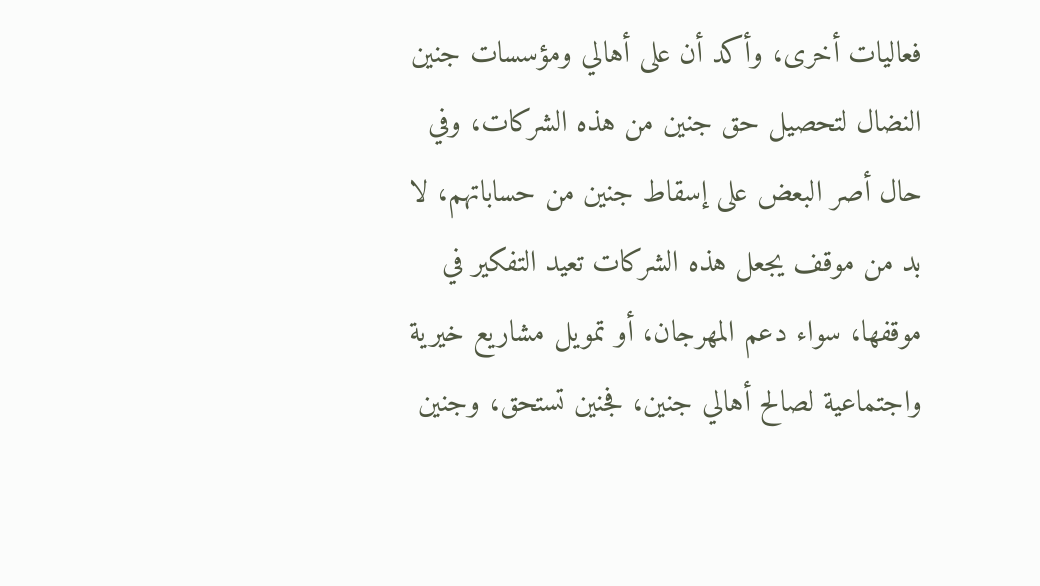فعاليات أخرى، وأكد أن على أهالي ومؤسسات جنين النضال لتحصيل حق جنين من هذه الشركات، وفي حال أصر البعض على إسقاط جنين من حساباتهم، لا بد من موقف يجعل هذه الشركات تعيد التفكير في موقفها، سواء دعم المهرجان، أو تمويل مشاريع خيرية واجتماعية لصالح أهالي جنين، فجنين تستحق، وجنين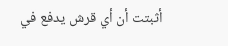أثبتت أن أي قرش يدفع في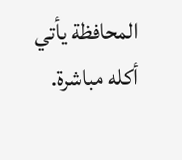المحافظة يأتي أكله مباشرة.